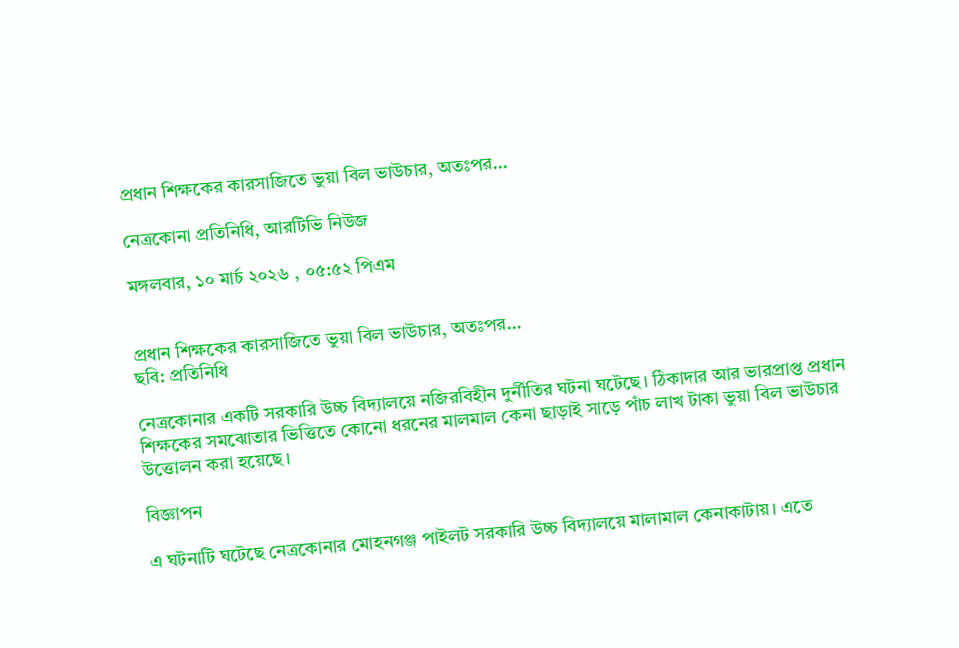প্রধান শিক্ষকের কারসাজিতে ভুয়া বিল ভাউচার, অতঃপর...

নেত্রকোনা প্রতিনিধি, আরটিভি নিউজ

মঙ্গলবার, ১০ মার্চ ২০২৬ , ০৫:৫২ পিএম


প্রধান শিক্ষকের কারসাজিতে ভুয়া বিল ভাউচার, অতঃপর...
ছবি: প্রতিনিধি

নেত্রকোনার একটি সরকারি উচ্চ বিদ্যালয়ে নজিরবিহীন দুর্নীতির ঘটনা ঘটেছে। ঠিকাদার আর ভারপ্রাপ্ত প্রধান শিক্ষকের সমঝোতার ভিত্তিতে কোনো ধরনের মালমাল কেনা ছাড়াই সাড়ে পাঁচ লাখ টাকা ভুয়া বিল ভাউচার উত্তোলন করা হয়েছে।

বিজ্ঞাপন

এ ঘটনাটি ঘটেছে নেত্রকোনার মোহনগঞ্জ পাইলট সরকারি উচ্চ বিদ্যালয়ে মালামাল কেনাকাটায়। এতে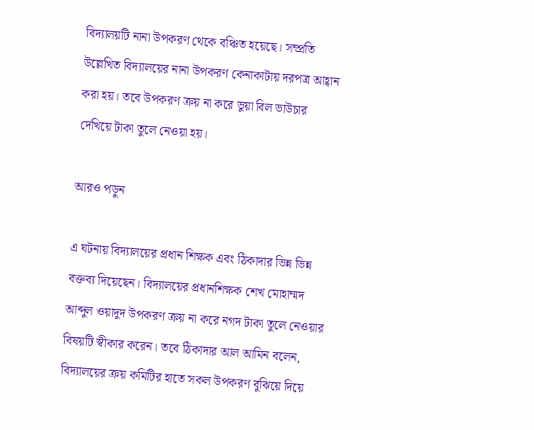বিদ্যালয়টি নানা উপকরণ থেকে বঞ্চিত হয়েছে। সম্প্রতি উল্লেখিত বিদ্যালয়ের নানা উপকরণ কেনাকাটায় দরপত্র আহ্বান করা হয়। তবে উপকরণ ক্রয় না করে ভুয়া বিল ভাউচার দেখিয়ে টাকা তুলে নেওয়া হয়।

আরও পড়ুন

এ ঘটনায় বিদ্যালয়ের প্রধান শিক্ষক এবং ঠিকাদার ভিন্ন ভিন্ন বক্তব্য দিয়েছেন। বিদ্যালয়ের প্রধানশিক্ষক শেখ মোহাম্মদ আব্দুল ওয়াদুদ উপকরণ ক্রয় না করে নগদ টাকা তুলে নেওয়ার বিষয়টি স্বীকার করেন। তবে ঠিকাদার আল আমিন বলেন, বিদ্যালয়ের ক্রয় কমিটির হাতে সকল উপকরণ বুঝিয়ে দিয়ে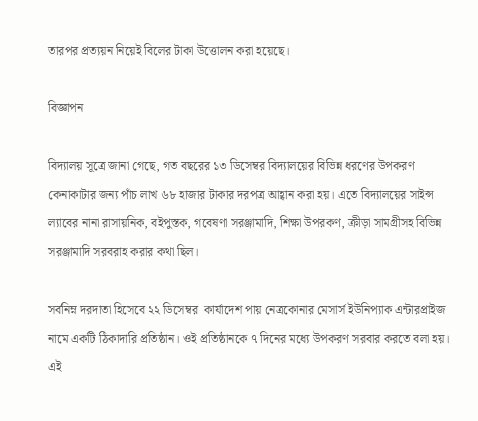তারপর প্রত্যয়ন নিয়েই বিলের টাকা উত্তোলন করা হয়েছে।

বিজ্ঞাপন

বিদ্যালয় সূত্রে জানা গেছে, গত বছরের ১৩ ডিসেম্বর বিদ্যালয়ের বিভিন্ন ধরণের উপকরণ কেনাকাটার জন্য পাঁচ লাখ ৬৮ হাজার টাকার দরপত্র আহ্বান করা হয়। এতে বিদ্যালয়ের সাইন্স ল্যাবের নানা রাসায়নিক, বইপুস্তক, গবেষণা সরঞ্জামাদি, শিক্ষা উপরকণ, ক্রীড়া সামগ্রীসহ বিভিন্ন সরঞ্জামাদি সরবরাহ করার কথা ছিল।

সর্বনিম্ন দরদাতা হিসেবে ২২ ডিসেম্বর  কার্যাদেশ পায় নেত্রকোনার মেসার্স ইউনিপ্যাক এন্টারপ্রাইজ নামে একটি ঠিকাদারি প্রতিষ্ঠান। ওই প্রতিষ্ঠানকে ৭ দিনের মধ্যে উপকরণ সরবার করতে বলা হয়। এই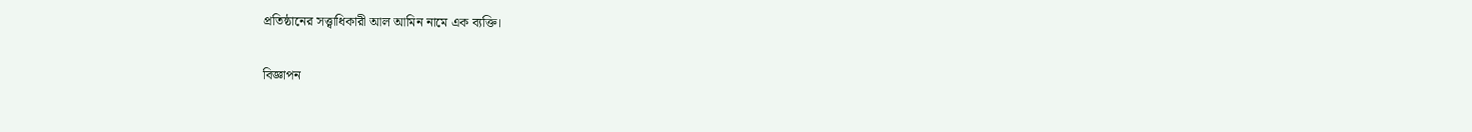প্রতিষ্ঠানের সত্ত্বাধিকারী আল আমিন নামে এক ব্যক্তি।

বিজ্ঞাপন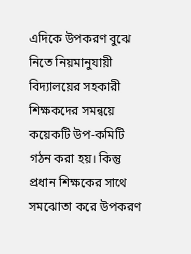এদিকে উপকরণ বুঝে নিতে নিয়মানুযায়ী বিদ্যালয়ের সহকারী শিক্ষকদের সমন্বয়ে কয়েকটি উপ-কমিটি গঠন করা হয়। কিন্তু প্রধান শিক্ষকের সাথে সমঝোতা করে উপকরণ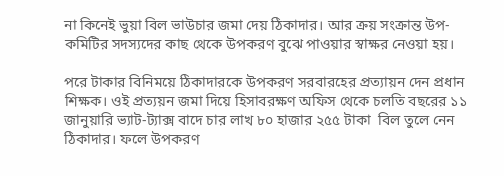না কিনেই ভুয়া বিল ভাউচার জমা দেয় ঠিকাদার। আর ক্রয় সংক্রান্ত উপ-কমিটির সদস্যদের কাছ থেকে উপকরণ বুঝে পাওয়ার স্বাক্ষর নেওয়া হয়।

পরে টাকার বিনিময়ে ঠিকাদারকে উপকরণ সরবারহের প্রত্যায়ন দেন প্রধান শিক্ষক। ওই প্রত্যয়ন জমা দিয়ে হিসাবরক্ষণ অফিস থেকে চলতি বছরের ১১ জানুয়ারি ভ্যাট-ট্যাক্স বাদে চার লাখ ৮০ হাজার ২৫৫ টাকা  বিল তুলে নেন ঠিকাদার। ফলে উপকরণ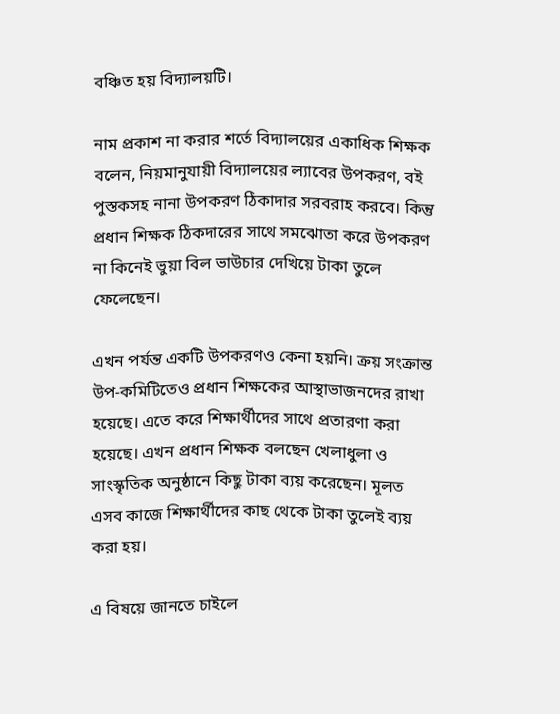বঞ্চিত হয় বিদ্যালয়টি।

নাম প্রকাশ না করার শর্তে বিদ্যালয়ের একাধিক শিক্ষক বলেন, নিয়মানুযায়ী বিদ্যালয়ের ল্যাবের উপকরণ, বই পুস্তকসহ নানা উপকরণ ঠিকাদার সরবরাহ করবে। কিন্তু প্রধান শিক্ষক ঠিকদারের সাথে সমঝোতা করে উপকরণ না কিনেই ভুয়া বিল ভাউচার দেখিয়ে টাকা তুলে ফেলেছেন।

এখন পর্যন্ত একটি উপকরণও কেনা হয়নি। ক্রয় সংক্রান্ত উপ-কমিটিতেও প্রধান শিক্ষকের আস্থাভাজনদের রাখা হয়েছে। এতে করে শিক্ষার্থীদের সাথে প্রতারণা করা হয়েছে। এখন প্রধান শিক্ষক বলছেন খেলাধুলা ও সাংস্কৃতিক অনুষ্ঠানে কিছু টাকা ব্যয় করেছেন। মূলত এসব কাজে শিক্ষার্থীদের কাছ থেকে টাকা তুলেই ব্যয় করা হয়।

এ বিষয়ে জানতে চাইলে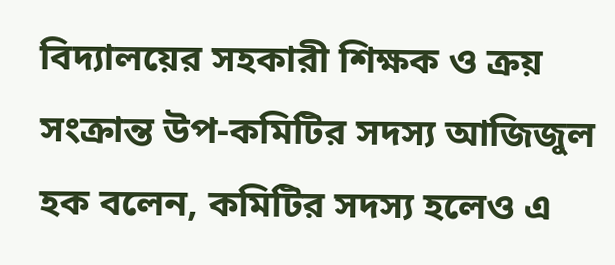বিদ্যালয়ের সহকারী শিক্ষক ও ক্রয় সংক্রান্ত উপ-কমিটির সদস্য আজিজুল হক বলেন, কমিটির সদস্য হলেও এ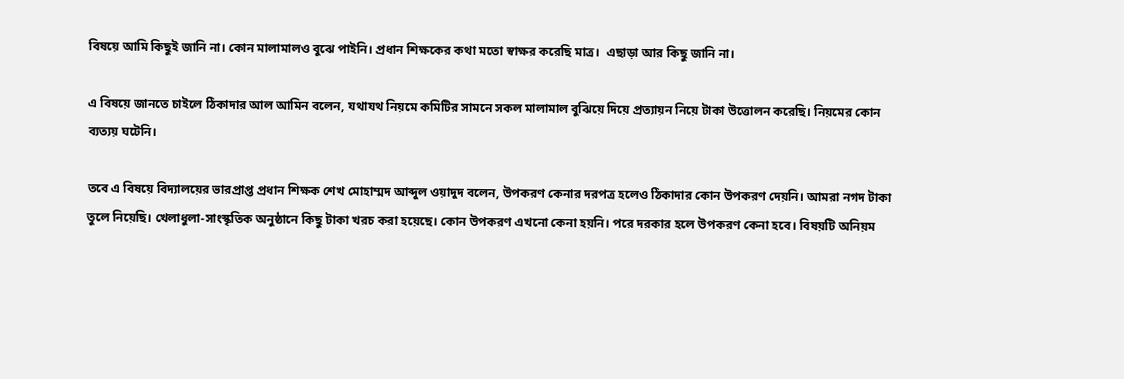বিষয়ে আমি কিছুই জানি না। কোন মালামালও বুঝে পাইনি। প্রধান শিক্ষকের কথা মতো স্বাক্ষর করেছি মাত্র।  এছাড়া আর কিছু জানি না।

এ বিষয়ে জানতে চাইলে ঠিকাদার আল আমিন বলেন, যথাযথ নিয়মে কমিটির সামনে সকল মালামাল বুঝিয়ে দিয়ে প্রত্যায়ন নিয়ে টাকা উত্তোলন করেছি। নিয়মের কোন ব্যত্যয় ঘটেনি।

তবে এ বিষয়ে বিদ্যালয়ের ভারপ্রাপ্ত প্রধান শিক্ষক শেখ মোহাম্মদ আব্দুল ওয়াদুদ বলেন, উপকরণ কেনার দরপত্র হলেও ঠিকাদার কোন উপকরণ দেয়নি। আমরা নগদ টাকা তুলে নিয়েছি। খেলাধুলা-সাংস্কৃতিক অনুষ্ঠানে কিছু টাকা খরচ করা হয়েছে। কোন উপকরণ এখনো কেনা হয়নি। পরে দরকার হলে উপকরণ কেনা হবে। বিষয়টি অনিয়ম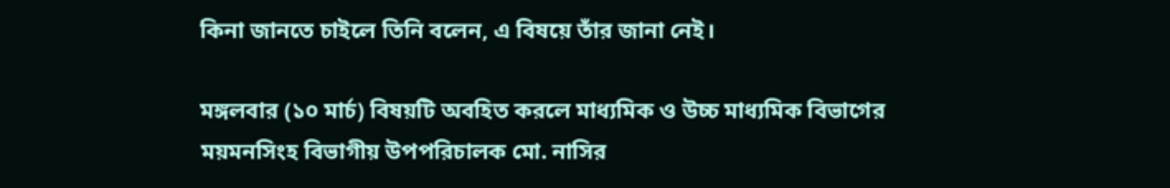কিনা জানতে চাইলে তিনি বলেন, এ বিষয়ে তাঁর জানা নেই।

মঙ্গলবার (১০ মার্চ) বিষয়টি অবহিত করলে মাধ্যমিক ও উচ্চ মাধ্যমিক বিভাগের ময়মনসিংহ বিভাগীয় উপপরিচালক মো. নাসির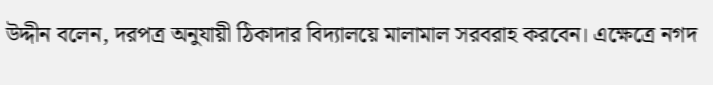উদ্দীন বলেন, দরপত্র অনুযায়ী ঠিকাদার বিদ্যালয়ে মালামাল সরবরাহ করবেন। এক্ষেত্রে নগদ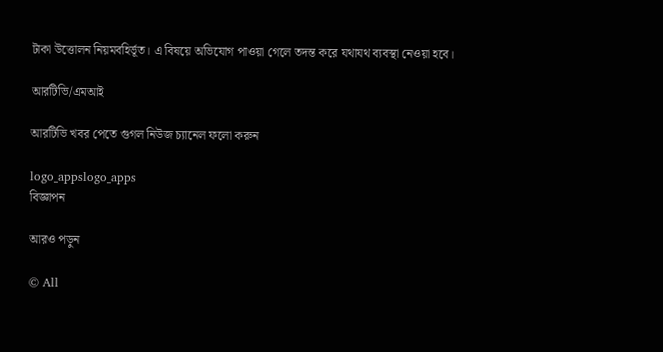টাকা উত্তোলন নিয়মবহির্ভূত। এ বিষয়ে অভিযোগ পাওয়া গেলে তদন্ত করে যথাযথ ব্যবস্থা নেওয়া হবে।

আরটিভি/এমআই

আরটিভি খবর পেতে গুগল নিউজ চ্যানেল ফলো করুন

logo_appslogo_apps
বিজ্ঞাপন

আরও পড়ুন

© All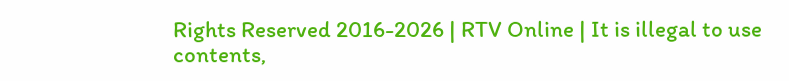Rights Reserved 2016-2026 | RTV Online | It is illegal to use contents,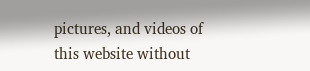pictures, and videos of this website without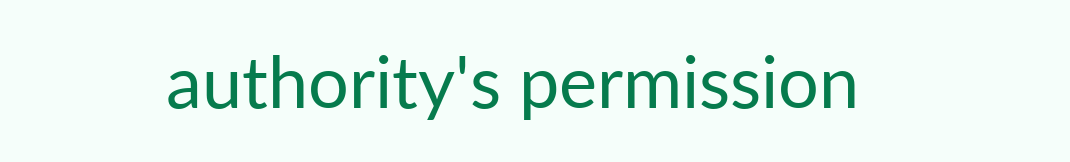authority's permission